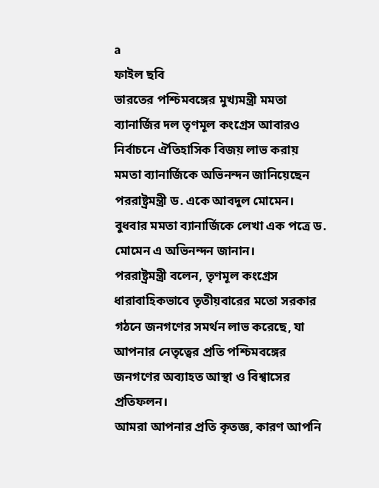a
ফাইল ছবি
ভারতের পশ্চিমবঙ্গের মুখ্যমন্ত্রী মমতা ব্যানার্জির দল তৃণমূল কংগ্রেস আবারও নির্বাচনে ঐতিহাসিক বিজয় লাভ করায় মমতা ব্যানার্জিকে অভিনন্দন জানিয়েছেন পররাষ্ট্রমন্ত্রী ড. একে আবদুল মোমেন। বুধবার মমতা ব্যানার্জিকে লেখা এক পত্রে ড. মোমেন এ অভিনন্দন জানান।
পররাষ্ট্রমন্ত্রী বলেন, তৃণমূল কংগ্রেস ধারাবাহিকভাবে তৃতীয়বারের মতো সরকার গঠনে জনগণের সমর্থন লাভ করেছে, যা আপনার নেতৃত্বের প্রতি পশ্চিমবঙ্গের জনগণের অব্যাহত আস্থা ও বিশ্বাসের প্রতিফলন।
আমরা আপনার প্রতি কৃতজ্ঞ, কারণ আপনি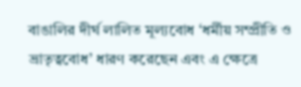বাঙালির দীর্ঘ লালিত মূল্যবোধ ‘ধর্মীয় সম্প্রীতি ও ভ্রাতৃত্ববোধ’ ধারণ করেছেন এবং এ ক্ষেত্রে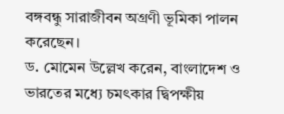বঙ্গবন্ধু সারাজীবন অগ্রণী ভূমিকা পালন করেছেন।
ড. মোমেন উল্লেখ করেন, বাংলাদেশ ও ভারতের মধ্যে চমৎকার দ্বিপক্ষীয়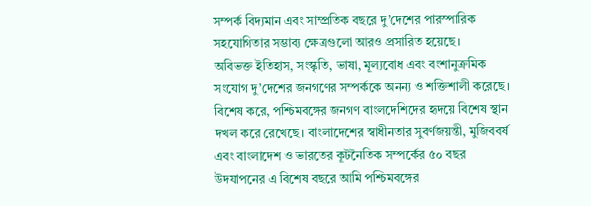সম্পর্ক বিদ্যমান এবং সাম্প্রতিক বছরে দু’দেশের পারস্পারিক সহযোগিতার সম্ভাব্য ক্ষেত্রগুলো আরও প্রসারিত হয়েছে।
অবিভক্ত ইতিহাস, সংস্কৃতি, ভাষা, মূল্যবোধ এবং বংশানুক্রমিক সংযোগ দু’দেশের জনগণের সম্পর্ককে অনন্য ও শক্তিশালী করেছে। বিশেষ করে, পশ্চিমবঙ্গের জনগণ বাংলদেশিদের হৃদয়ে বিশেষ স্থান দখল করে রেখেছে। বাংলাদেশের স্বাধীনতার সুবর্ণজয়ন্তী, মুজিববর্ষ এবং বাংলাদেশ ও ভারতের কূটনৈতিক সম্পর্কের ৫০ বছর উদযাপনের এ বিশেষ বছরে আমি পশ্চিমবঙ্গের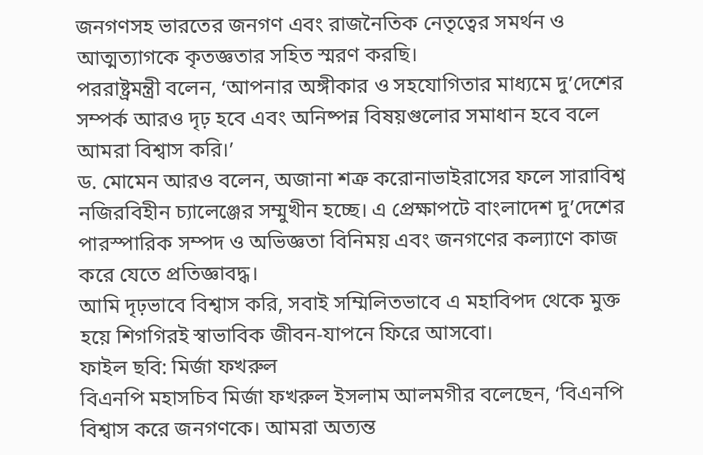জনগণসহ ভারতের জনগণ এবং রাজনৈতিক নেতৃত্বের সমর্থন ও আত্মত্যাগকে কৃতজ্ঞতার সহিত স্মরণ করছি।
পররাষ্ট্রমন্ত্রী বলেন, ‘আপনার অঙ্গীকার ও সহযোগিতার মাধ্যমে দু’দেশের সম্পর্ক আরও দৃঢ় হবে এবং অনিষ্পন্ন বিষয়গুলোর সমাধান হবে বলে আমরা বিশ্বাস করি।’
ড. মোমেন আরও বলেন, অজানা শত্রু করোনাভাইরাসের ফলে সারাবিশ্ব নজিরবিহীন চ্যালেঞ্জের সম্মুখীন হচ্ছে। এ প্রেক্ষাপটে বাংলাদেশ দু’দেশের পারস্পারিক সম্পদ ও অভিজ্ঞতা বিনিময় এবং জনগণের কল্যাণে কাজ করে যেতে প্রতিজ্ঞাবদ্ধ।
আমি দৃঢ়ভাবে বিশ্বাস করি, সবাই সম্মিলিতভাবে এ মহাবিপদ থেকে মুক্ত হয়ে শিগগিরই স্বাভাবিক জীবন-যাপনে ফিরে আসবো।
ফাইল ছবি: মির্জা ফখরুল
বিএনপি মহাসচিব মির্জা ফখরুল ইসলাম আলমগীর বলেছেন, ‘বিএনপি বিশ্বাস করে জনগণকে। আমরা অত্যন্ত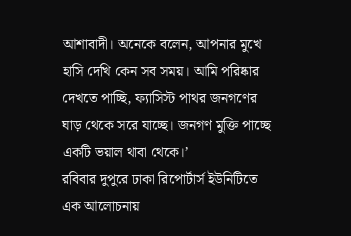আশাবাদী। অনেকে বলেন, আপনার মুখে হাসি দেখি কেন সব সময়। আমি পরিষ্কার দেখতে পাচ্ছি, ফ্যাসিস্ট পাথর জনগণের ঘাড় থেকে সরে যাচ্ছে। জনগণ মুক্তি পাচ্ছে একটি ভয়াল থাবা থেকে।’
রবিবার দুপুরে ঢাকা রিপোর্টার্স ইউনিটিতে এক আলোচনায়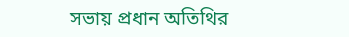সভায় প্রধান অতিথির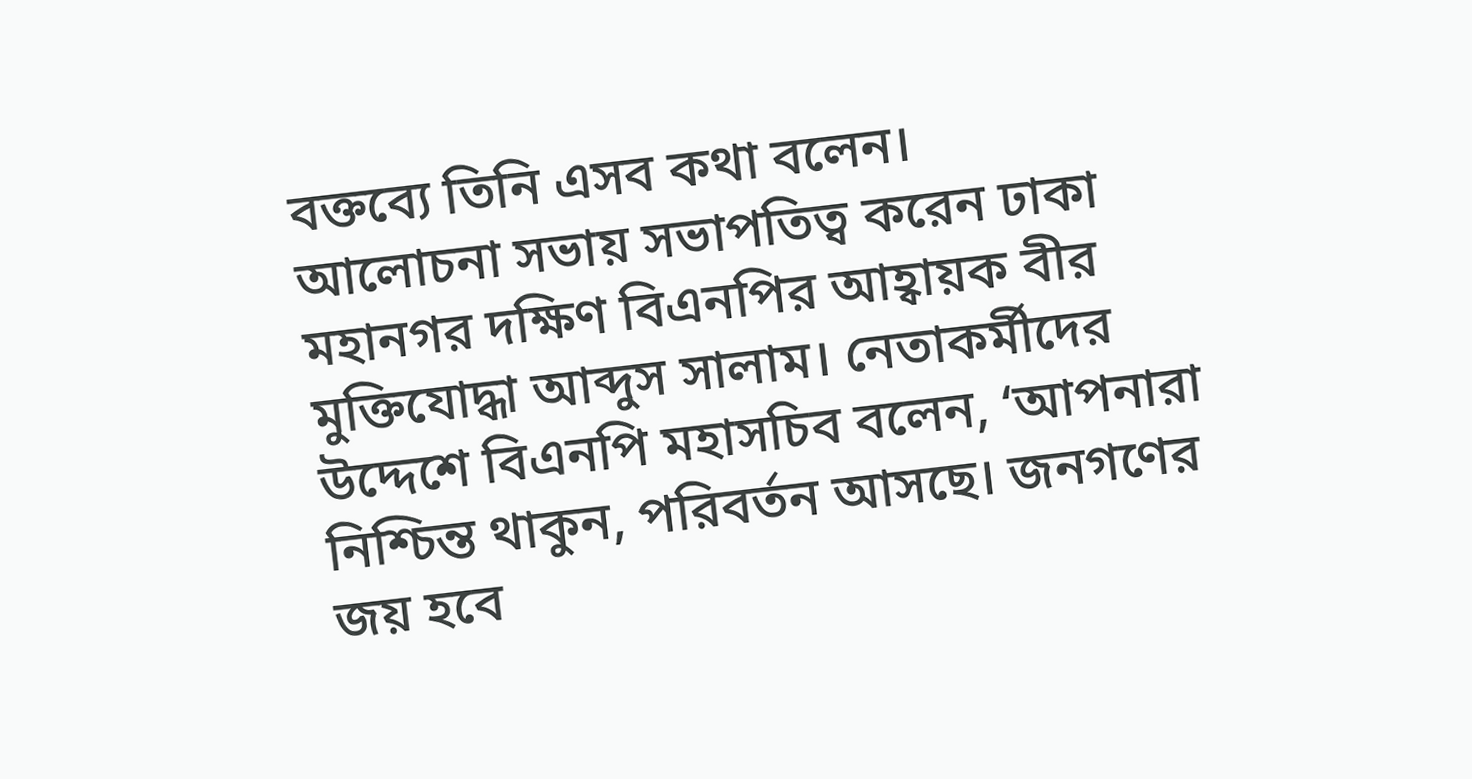বক্তব্যে তিনি এসব কথা বলেন।
আলোচনা সভায় সভাপতিত্ব করেন ঢাকা মহানগর দক্ষিণ বিএনপির আহ্বায়ক বীর মুক্তিযোদ্ধা আব্দুস সালাম। নেতাকর্মীদের উদ্দেশে বিএনপি মহাসচিব বলেন, ‘আপনারা নিশ্চিন্ত থাকুন, পরিবর্তন আসছে। জনগণের জয় হবে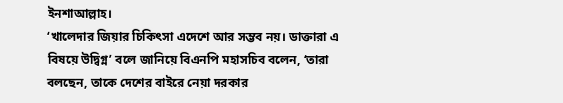ইনশাআল্লাহ।
‘খালেদার জিয়ার চিকিৎসা এদেশে আর সম্ভব নয়। ডাক্তারা এ বিষয়ে উদ্বিগ্ন’ বলে জানিয়ে বিএনপি মহাসচিব বলেন, ‘তারা বলছেন, তাকে দেশের বাইরে নেয়া দরকার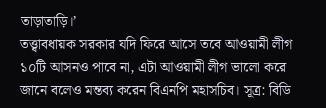তাড়াতাড়ি।’
তত্ত্বাবধায়ক সরকার যদি ফিরে আসে তবে আওয়ামী লীগ ১০টি আসনও পাবে না, এটা আওয়ামী লীগ ভালো করে জানে বলেও মন্তব্য করেন বিএনপি মহাসচিব। সূত্র: বিডি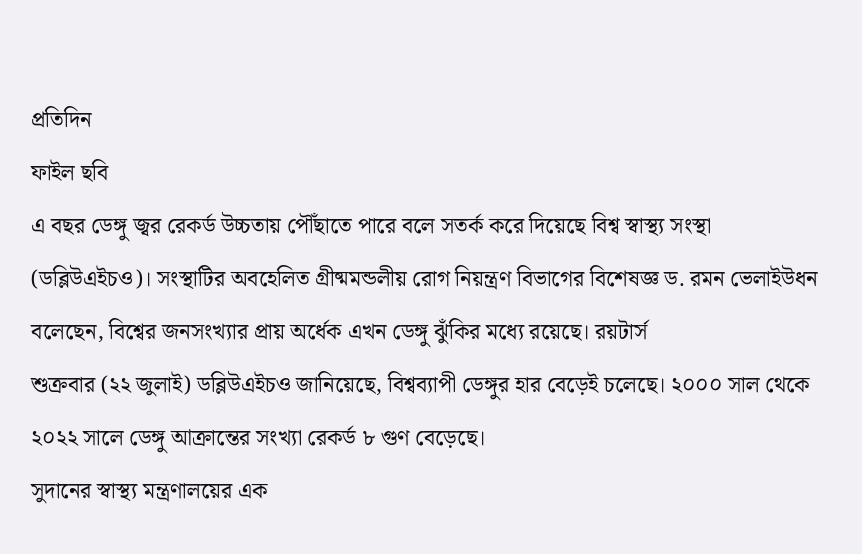প্রতিদিন
ফাইল ছবি
এ বছর ডেঙ্গু জ্বর রেকর্ড উচ্চতায় পৌঁছাতে পারে বলে সতর্ক করে দিয়েছে বিশ্ব স্বাস্থ্য সংস্থা (ডব্লিউএইচও)। সংস্থাটির অবহেলিত গ্রীষ্মমন্ডলীয় রোগ নিয়ন্ত্রণ বিভাগের বিশেষজ্ঞ ড. রমন ভেলাইউধন বলেছেন, বিশ্বের জনসংখ্যার প্রায় অর্ধেক এখন ডেঙ্গু ঝুঁকির মধ্যে রয়েছে। রয়টার্স
শুক্রবার (২২ জুলাই) ডব্লিউএইচও জানিয়েছে, বিশ্বব্যাপী ডেঙ্গুর হার বেড়েই চলেছে। ২০০০ সাল থেকে ২০২২ সালে ডেঙ্গু আক্রান্তের সংখ্যা রেকর্ড ৮ গুণ বেড়েছে।
সুদানের স্বাস্থ্য মন্ত্রণালয়ের এক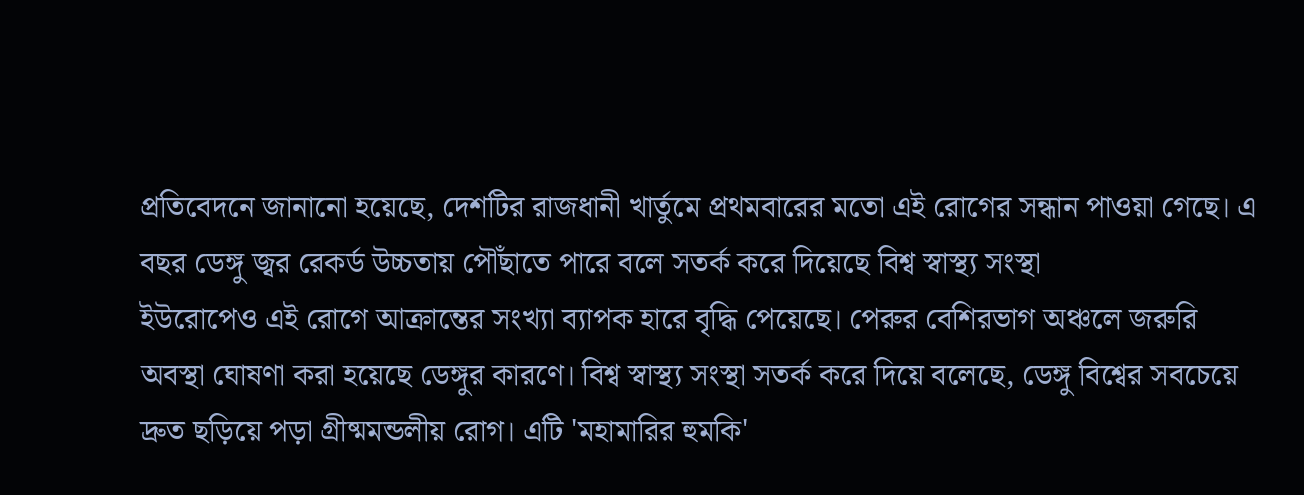প্রতিবেদনে জানানো হয়েছে, দেশটির রাজধানী খার্তুমে প্রথমবারের মতো এই রোগের সন্ধান পাওয়া গেছে। এ বছর ডেঙ্গু জ্বর রেকর্ড উচ্চতায় পৌঁছাতে পারে বলে সতর্ক করে দিয়েছে বিশ্ব স্বাস্থ্য সংস্থা
ইউরোপেও এই রোগে আক্রান্তের সংখ্যা ব্যাপক হারে বৃদ্ধি পেয়েছে। পেরুর বেশিরভাগ অঞ্চলে জরুরি অবস্থা ঘোষণা করা হয়েছে ডেঙ্গুর কারণে। বিশ্ব স্বাস্থ্য সংস্থা সতর্ক করে দিয়ে বলেছে, ডেঙ্গু বিশ্বের সবচেয়ে দ্রুত ছড়িয়ে পড়া গ্রীষ্মমন্ডলীয় রোগ। এটি 'মহামারির হুমকি'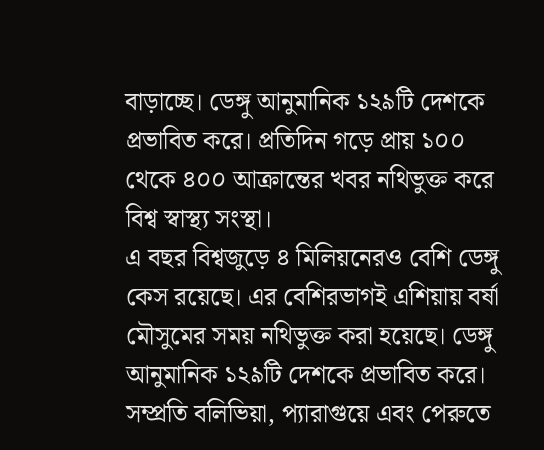বাড়াচ্ছে। ডেঙ্গু আনুমানিক ১২৯টি দেশকে প্রভাবিত করে। প্রতিদিন গড়ে প্রায় ১০০ থেকে ৪০০ আক্রান্তের খবর নথিভুক্ত করে বিশ্ব স্বাস্থ্য সংস্থা।
এ বছর বিশ্বজুড়ে ৪ মিলিয়নেরও বেশি ডেঙ্গু কেস রয়েছে। এর বেশিরভাগই এশিয়ায় বর্ষা মৌসুমের সময় নথিভুক্ত করা হয়েছে। ডেঙ্গু আনুমানিক ১২৯টি দেশকে প্রভাবিত করে। সম্প্রতি বলিভিয়া, প্যারাগুয়ে এবং পেরুতে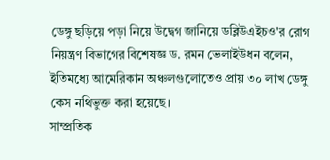ডেঙ্গু ছড়িয়ে পড়া নিয়ে উদ্বেগ জানিয়ে ডব্লিউএইচও'র রোগ নিয়ন্ত্রণ বিভাগের বিশেষজ্ঞ ড. রমন ভেলাইউধন বলেন, ইতিমধ্যে আমেরিকান অঞ্চলগুলোতেও প্রায় ৩০ লাখ ডেঙ্গু কেস নথিভুক্ত করা হয়েছে।
সাম্প্রতিক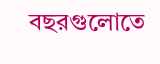বছরগুলোতে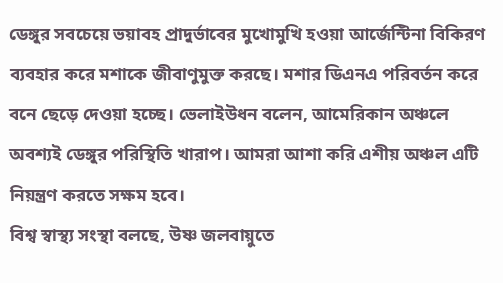ডেঙ্গুর সবচেয়ে ভয়াবহ প্রাদুর্ভাবের মুখোমুখি হওয়া আর্জেন্টিনা বিকিরণ ব্যবহার করে মশাকে জীবাণুমুক্ত করছে। মশার ডিএনএ পরিবর্তন করে বনে ছেড়ে দেওয়া হচ্ছে। ভেলাইউধন বলেন, আমেরিকান অঞ্চলে অবশ্যই ডেঙ্গুর পরিস্থিতি খারাপ। আমরা আশা করি এশীয় অঞ্চল এটি নিয়ন্ত্রণ করতে সক্ষম হবে।
বিশ্ব স্বাস্থ্য সংস্থা বলছে, উষ্ণ জলবায়ুতে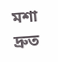মশা দ্রুত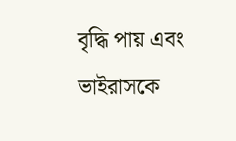বৃদ্ধি পায় এবং ভাইরাসকে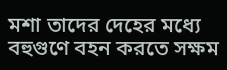মশা তাদের দেহের মধ্যে বহুগুণে বহন করতে সক্ষম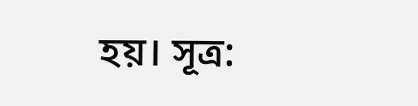হয়। সূত্র: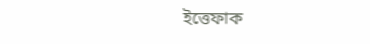ইত্তেফাক